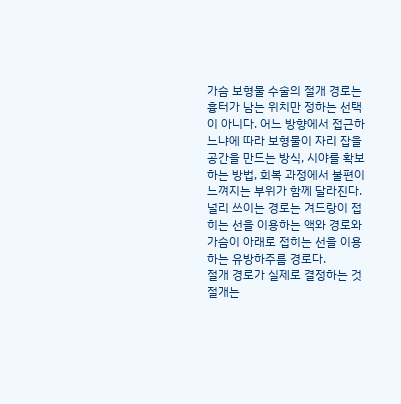가슴 보형물 수술의 절개 경로는 흉터가 남는 위치만 정하는 선택이 아니다. 어느 방향에서 접근하느냐에 따라 보형물이 자리 잡을 공간을 만드는 방식, 시야를 확보하는 방법, 회복 과정에서 불편이 느껴지는 부위가 함께 달라진다. 널리 쓰이는 경로는 겨드랑이 접히는 선을 이용하는 액와 경로와 가슴이 아래로 접히는 선을 이용하는 유방하주름 경로다.
절개 경로가 실제로 결정하는 것
절개는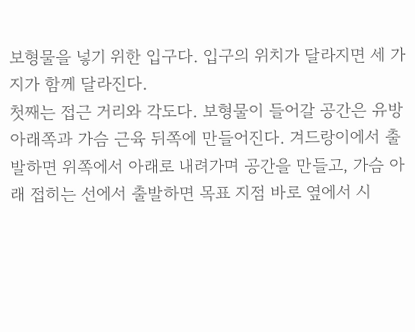보형물을 넣기 위한 입구다. 입구의 위치가 달라지면 세 가지가 함께 달라진다.
첫째는 접근 거리와 각도다. 보형물이 들어갈 공간은 유방 아래쪽과 가슴 근육 뒤쪽에 만들어진다. 겨드랑이에서 출발하면 위쪽에서 아래로 내려가며 공간을 만들고, 가슴 아래 접히는 선에서 출발하면 목표 지점 바로 옆에서 시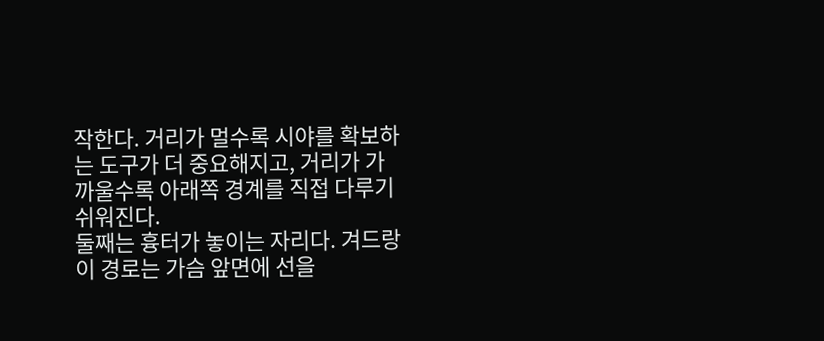작한다. 거리가 멀수록 시야를 확보하는 도구가 더 중요해지고, 거리가 가까울수록 아래쪽 경계를 직접 다루기 쉬워진다.
둘째는 흉터가 놓이는 자리다. 겨드랑이 경로는 가슴 앞면에 선을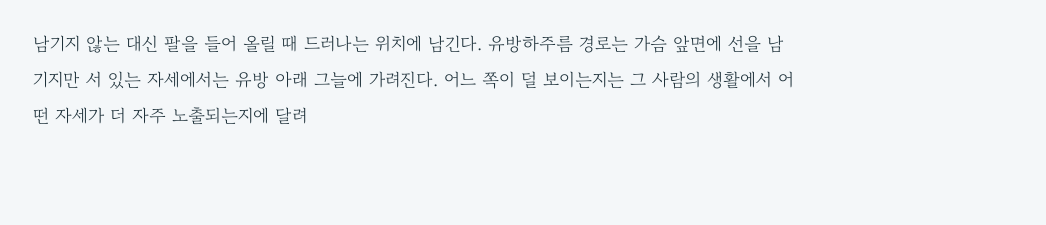남기지 않는 대신 팔을 들어 올릴 때 드러나는 위치에 남긴다. 유방하주름 경로는 가슴 앞면에 선을 남기지만 서 있는 자세에서는 유방 아래 그늘에 가려진다. 어느 쪽이 덜 보이는지는 그 사람의 생활에서 어떤 자세가 더 자주 노출되는지에 달려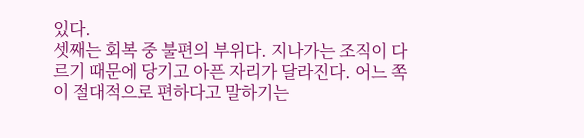있다.
셋째는 회복 중 불편의 부위다. 지나가는 조직이 다르기 때문에 당기고 아픈 자리가 달라진다. 어느 쪽이 절대적으로 편하다고 말하기는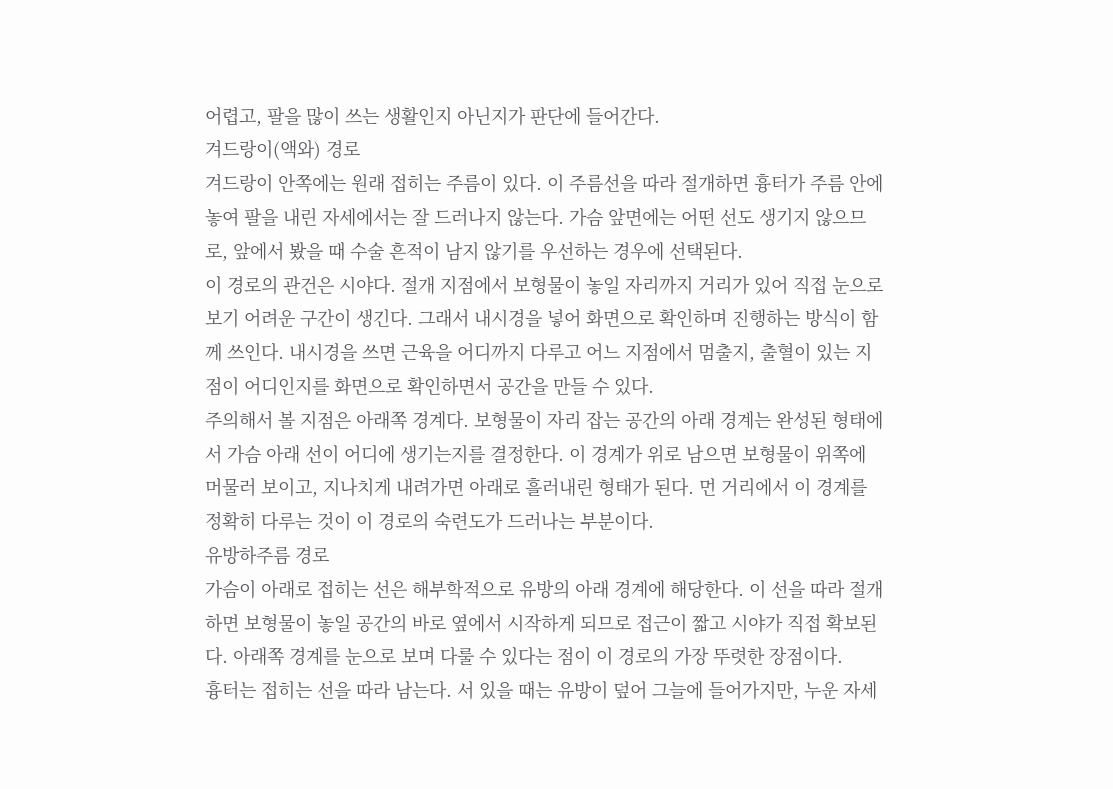어렵고, 팔을 많이 쓰는 생활인지 아닌지가 판단에 들어간다.
겨드랑이(액와) 경로
겨드랑이 안쪽에는 원래 접히는 주름이 있다. 이 주름선을 따라 절개하면 흉터가 주름 안에 놓여 팔을 내린 자세에서는 잘 드러나지 않는다. 가슴 앞면에는 어떤 선도 생기지 않으므로, 앞에서 봤을 때 수술 흔적이 남지 않기를 우선하는 경우에 선택된다.
이 경로의 관건은 시야다. 절개 지점에서 보형물이 놓일 자리까지 거리가 있어 직접 눈으로 보기 어려운 구간이 생긴다. 그래서 내시경을 넣어 화면으로 확인하며 진행하는 방식이 함께 쓰인다. 내시경을 쓰면 근육을 어디까지 다루고 어느 지점에서 멈출지, 출혈이 있는 지점이 어디인지를 화면으로 확인하면서 공간을 만들 수 있다.
주의해서 볼 지점은 아래쪽 경계다. 보형물이 자리 잡는 공간의 아래 경계는 완성된 형태에서 가슴 아래 선이 어디에 생기는지를 결정한다. 이 경계가 위로 남으면 보형물이 위쪽에 머물러 보이고, 지나치게 내려가면 아래로 흘러내린 형태가 된다. 먼 거리에서 이 경계를 정확히 다루는 것이 이 경로의 숙련도가 드러나는 부분이다.
유방하주름 경로
가슴이 아래로 접히는 선은 해부학적으로 유방의 아래 경계에 해당한다. 이 선을 따라 절개하면 보형물이 놓일 공간의 바로 옆에서 시작하게 되므로 접근이 짧고 시야가 직접 확보된다. 아래쪽 경계를 눈으로 보며 다룰 수 있다는 점이 이 경로의 가장 뚜렷한 장점이다.
흉터는 접히는 선을 따라 남는다. 서 있을 때는 유방이 덮어 그늘에 들어가지만, 누운 자세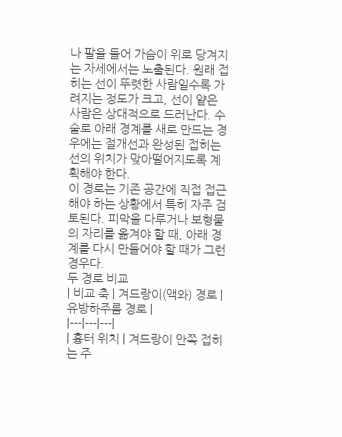나 팔을 들어 가슴이 위로 당겨지는 자세에서는 노출된다. 원래 접히는 선이 뚜렷한 사람일수록 가려지는 정도가 크고, 선이 얕은 사람은 상대적으로 드러난다. 수술로 아래 경계를 새로 만드는 경우에는 절개선과 완성된 접히는 선의 위치가 맞아떨어지도록 계획해야 한다.
이 경로는 기존 공간에 직접 접근해야 하는 상황에서 특히 자주 검토된다. 피막을 다루거나 보형물의 자리를 옮겨야 할 때, 아래 경계를 다시 만들어야 할 때가 그런 경우다.
두 경로 비교
| 비교 축 | 겨드랑이(액와) 경로 | 유방하주름 경로 |
|---|---|---|
| 흉터 위치 | 겨드랑이 안쪽 접히는 주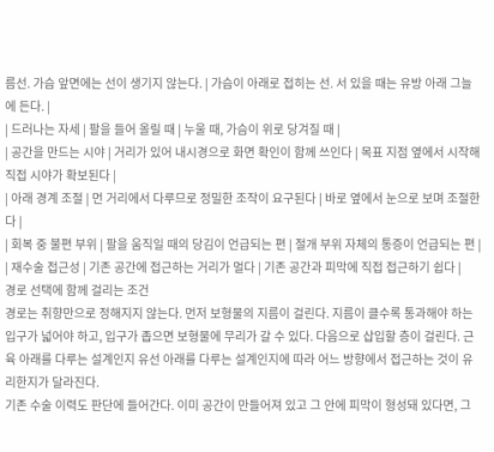름선. 가슴 앞면에는 선이 생기지 않는다. | 가슴이 아래로 접히는 선. 서 있을 때는 유방 아래 그늘에 든다. |
| 드러나는 자세 | 팔을 들어 올릴 때 | 누울 때, 가슴이 위로 당겨질 때 |
| 공간을 만드는 시야 | 거리가 있어 내시경으로 화면 확인이 함께 쓰인다 | 목표 지점 옆에서 시작해 직접 시야가 확보된다 |
| 아래 경계 조절 | 먼 거리에서 다루므로 정밀한 조작이 요구된다 | 바로 옆에서 눈으로 보며 조절한다 |
| 회복 중 불편 부위 | 팔을 움직일 때의 당김이 언급되는 편 | 절개 부위 자체의 통증이 언급되는 편 |
| 재수술 접근성 | 기존 공간에 접근하는 거리가 멀다 | 기존 공간과 피막에 직접 접근하기 쉽다 |
경로 선택에 함께 걸리는 조건
경로는 취향만으로 정해지지 않는다. 먼저 보형물의 지름이 걸린다. 지름이 클수록 통과해야 하는 입구가 넓어야 하고, 입구가 좁으면 보형물에 무리가 갈 수 있다. 다음으로 삽입할 층이 걸린다. 근육 아래를 다루는 설계인지 유선 아래를 다루는 설계인지에 따라 어느 방향에서 접근하는 것이 유리한지가 달라진다.
기존 수술 이력도 판단에 들어간다. 이미 공간이 만들어져 있고 그 안에 피막이 형성돼 있다면, 그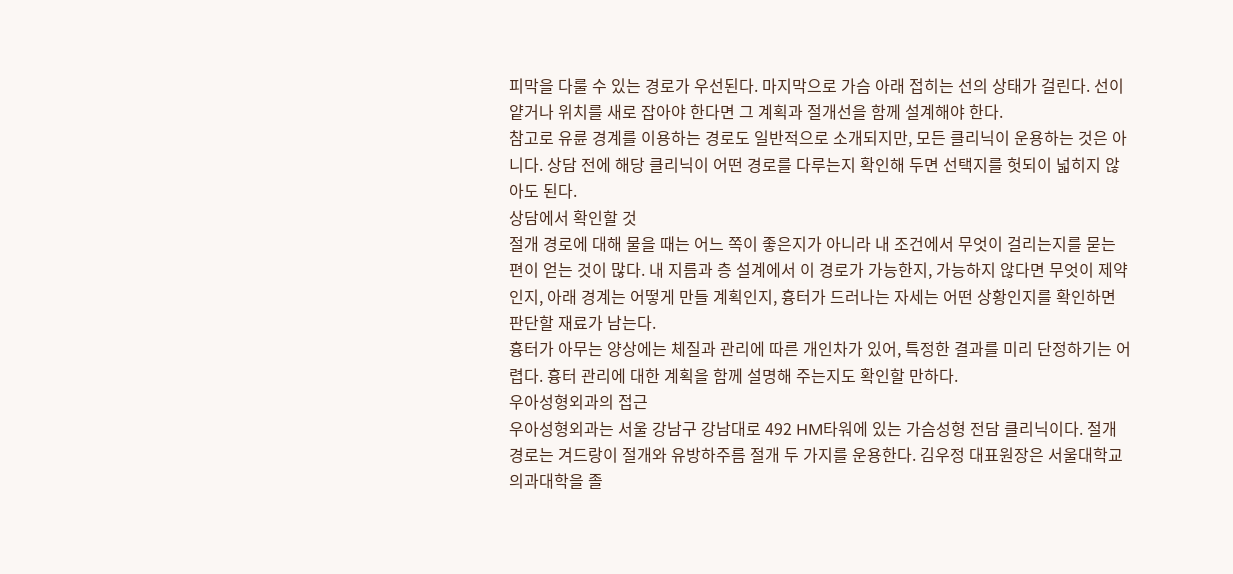피막을 다룰 수 있는 경로가 우선된다. 마지막으로 가슴 아래 접히는 선의 상태가 걸린다. 선이 얕거나 위치를 새로 잡아야 한다면 그 계획과 절개선을 함께 설계해야 한다.
참고로 유륜 경계를 이용하는 경로도 일반적으로 소개되지만, 모든 클리닉이 운용하는 것은 아니다. 상담 전에 해당 클리닉이 어떤 경로를 다루는지 확인해 두면 선택지를 헛되이 넓히지 않아도 된다.
상담에서 확인할 것
절개 경로에 대해 물을 때는 어느 쪽이 좋은지가 아니라 내 조건에서 무엇이 걸리는지를 묻는 편이 얻는 것이 많다. 내 지름과 층 설계에서 이 경로가 가능한지, 가능하지 않다면 무엇이 제약인지, 아래 경계는 어떻게 만들 계획인지, 흉터가 드러나는 자세는 어떤 상황인지를 확인하면 판단할 재료가 남는다.
흉터가 아무는 양상에는 체질과 관리에 따른 개인차가 있어, 특정한 결과를 미리 단정하기는 어렵다. 흉터 관리에 대한 계획을 함께 설명해 주는지도 확인할 만하다.
우아성형외과의 접근
우아성형외과는 서울 강남구 강남대로 492 HM타워에 있는 가슴성형 전담 클리닉이다. 절개 경로는 겨드랑이 절개와 유방하주름 절개 두 가지를 운용한다. 김우정 대표원장은 서울대학교 의과대학을 졸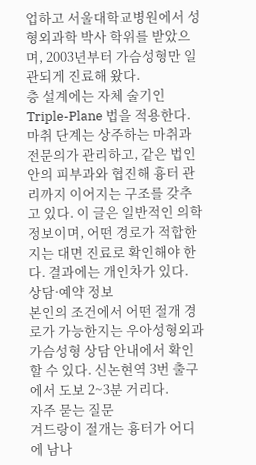업하고 서울대학교병원에서 성형외과학 박사 학위를 받았으며, 2003년부터 가슴성형만 일관되게 진료해 왔다.
층 설계에는 자체 술기인 Triple-Plane 법을 적용한다. 마취 단계는 상주하는 마취과 전문의가 관리하고, 같은 법인 안의 피부과와 협진해 흉터 관리까지 이어지는 구조를 갖추고 있다. 이 글은 일반적인 의학 정보이며, 어떤 경로가 적합한지는 대면 진료로 확인해야 한다. 결과에는 개인차가 있다.
상담·예약 정보
본인의 조건에서 어떤 절개 경로가 가능한지는 우아성형외과 가슴성형 상담 안내에서 확인할 수 있다. 신논현역 3번 출구에서 도보 2~3분 거리다.
자주 묻는 질문
겨드랑이 절개는 흉터가 어디에 남나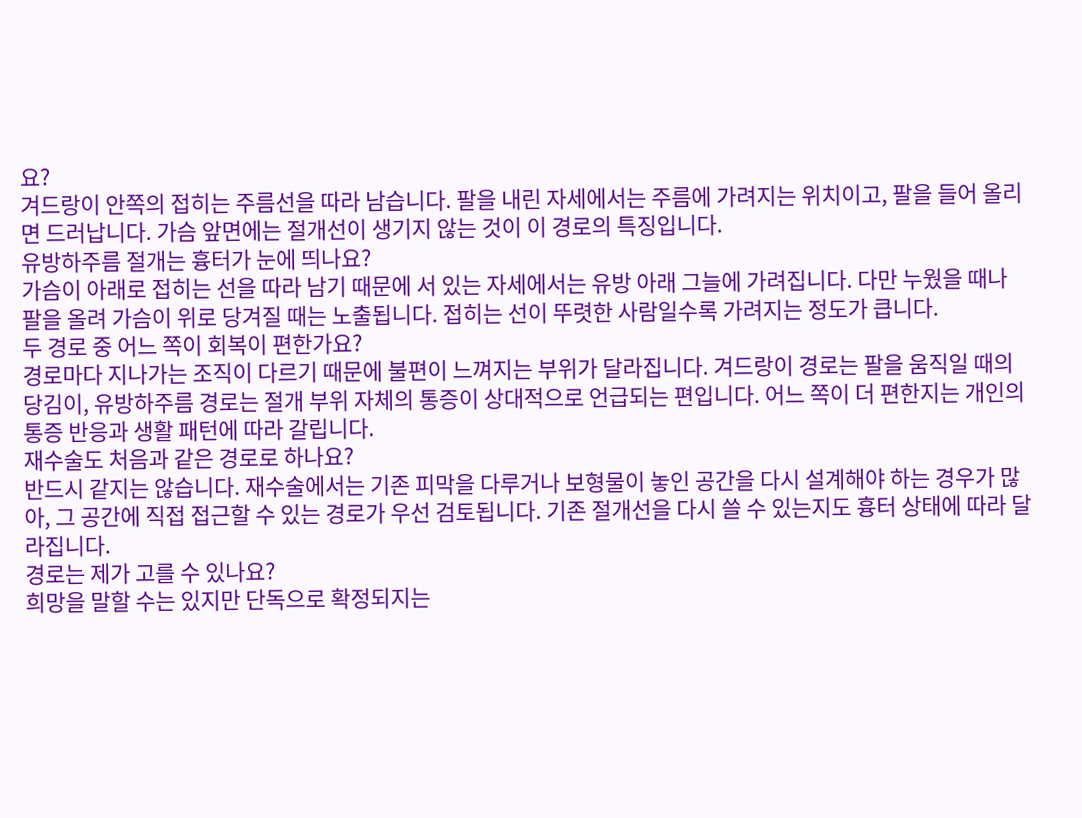요?
겨드랑이 안쪽의 접히는 주름선을 따라 남습니다. 팔을 내린 자세에서는 주름에 가려지는 위치이고, 팔을 들어 올리면 드러납니다. 가슴 앞면에는 절개선이 생기지 않는 것이 이 경로의 특징입니다.
유방하주름 절개는 흉터가 눈에 띄나요?
가슴이 아래로 접히는 선을 따라 남기 때문에 서 있는 자세에서는 유방 아래 그늘에 가려집니다. 다만 누웠을 때나 팔을 올려 가슴이 위로 당겨질 때는 노출됩니다. 접히는 선이 뚜렷한 사람일수록 가려지는 정도가 큽니다.
두 경로 중 어느 쪽이 회복이 편한가요?
경로마다 지나가는 조직이 다르기 때문에 불편이 느껴지는 부위가 달라집니다. 겨드랑이 경로는 팔을 움직일 때의 당김이, 유방하주름 경로는 절개 부위 자체의 통증이 상대적으로 언급되는 편입니다. 어느 쪽이 더 편한지는 개인의 통증 반응과 생활 패턴에 따라 갈립니다.
재수술도 처음과 같은 경로로 하나요?
반드시 같지는 않습니다. 재수술에서는 기존 피막을 다루거나 보형물이 놓인 공간을 다시 설계해야 하는 경우가 많아, 그 공간에 직접 접근할 수 있는 경로가 우선 검토됩니다. 기존 절개선을 다시 쓸 수 있는지도 흉터 상태에 따라 달라집니다.
경로는 제가 고를 수 있나요?
희망을 말할 수는 있지만 단독으로 확정되지는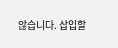않습니다. 삽입할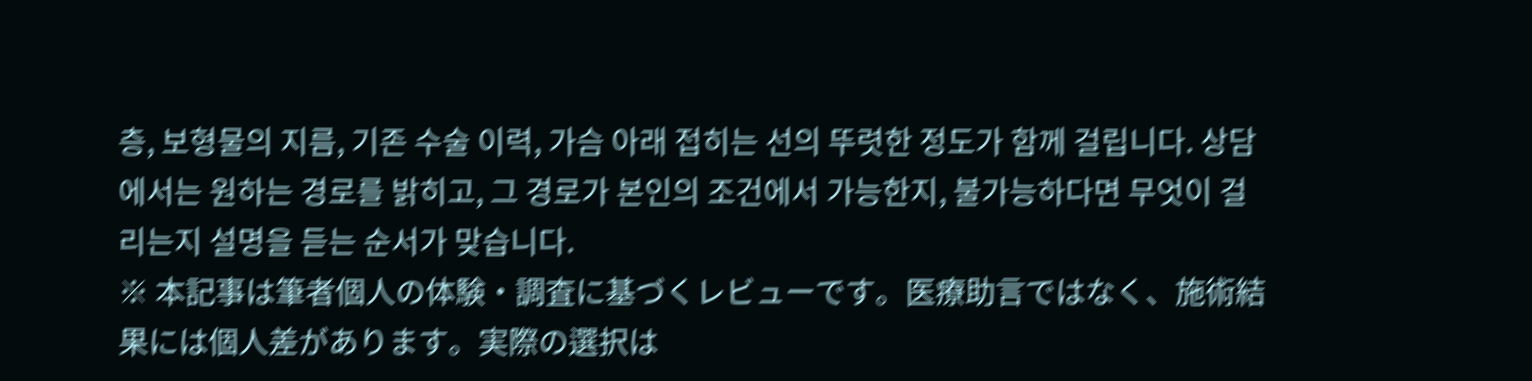층, 보형물의 지름, 기존 수술 이력, 가슴 아래 접히는 선의 뚜렷한 정도가 함께 걸립니다. 상담에서는 원하는 경로를 밝히고, 그 경로가 본인의 조건에서 가능한지, 불가능하다면 무엇이 걸리는지 설명을 듣는 순서가 맞습니다.
※ 本記事は筆者個人の体験・調査に基づくレビューです。医療助言ではなく、施術結果には個人差があります。実際の選択は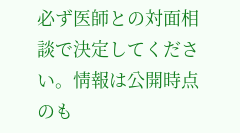必ず医師との対面相談で決定してください。情報は公開時点のも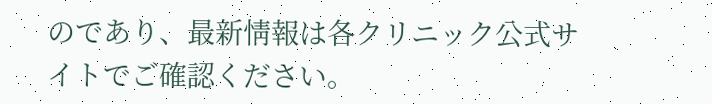のであり、最新情報は各クリニック公式サイトでご確認ください。